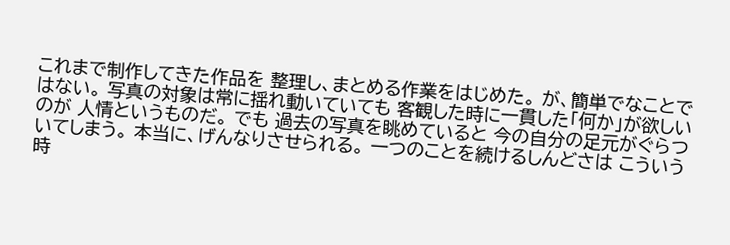これまで制作してきた作品を 整理し、まとめる作業をはじめた。 が、簡単でなことではない。 写真の対象は常に揺れ動いていても 客観した時に一貫した「何か」が欲しいのが 人情というものだ。 でも 過去の写真を眺めていると 今の自分の足元がぐらついてしまう。 本当に、げんなりさせられる。 一つのことを続けるしんどさは こういう時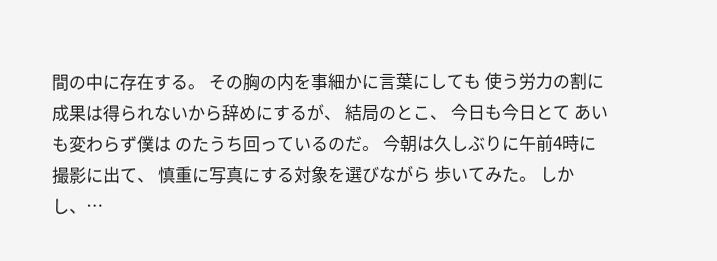間の中に存在する。 その胸の内を事細かに言葉にしても 使う労力の割に成果は得られないから辞めにするが、 結局のとこ、 今日も今日とて あいも変わらず僕は のたうち回っているのだ。 今朝は久しぶりに午前4時に撮影に出て、 慎重に写真にする対象を選びながら 歩いてみた。 しかし、…